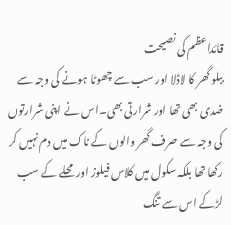قائداعظم کی نصیحت
ببلو گھر کا لاڈلا اور سب سے چھوٹا ہونے کی وجہ سے ضدی بھی تھا اور شرارتی بھی۔اس نے اپنی شرارتوں کی وجہ سے صرف گھر والوں کے ناک میں دم نہیں کر رکھا تھا بلکہ سکول میں کلاس فیلوز اور محلے کے سب لڑکے اس سے تنگ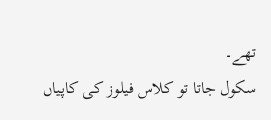تھے۔
سکول جاتا تو کلاس فیلوز کی کاپیاں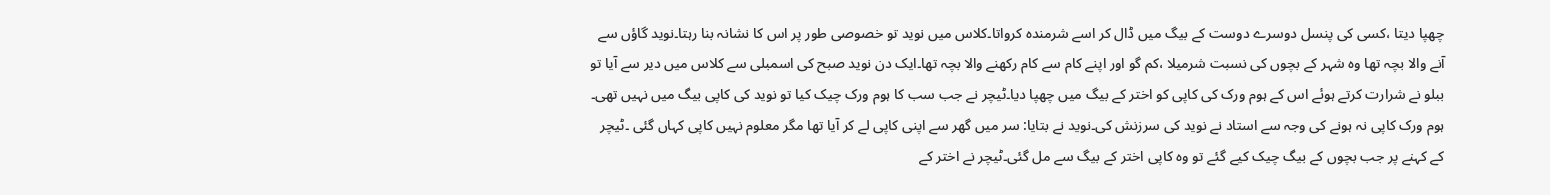چھپا دیتا ،کسی کی پنسل دوسرے دوست کے بیگ میں ڈال کر اسے شرمندہ کرواتا۔کلاس میں نوید تو خصوصی طور پر اس کا نشانہ بنا رہتا۔نوید گاؤں سے آنے والا بچہ تھا وہ شہر کے بچوں کی نسبت شرمیلا ،کم گو اور اپنے کام سے کام رکھنے والا بچہ تھا۔ایک دن نوید صبح کی اسمبلی سے کلاس میں دیر سے آیا تو ببلو نے شرارت کرتے ہوئے اس کے ہوم ورک کی کاپی کو اختر کے بیگ میں چھپا دیا۔ٹیچر نے جب سب کا ہوم ورک چیک کیا تو نوید کی کاپی بیگ میں نہیں تھی۔ ہوم ورک کاپی نہ ہونے کی وجہ سے استاد نے نوید کی سرزنش کی۔نوید نے بتایا: سر میں گھر سے اپنی کاپی لے کر آیا تھا مگر معلوم نہیں کاپی کہاں گئی ۔ٹیچر کے کہنے پر جب بچوں کے بیگ چیک کیے گئے تو وہ کاپی اختر کے بیگ سے مل گئی۔ٹیچر نے اختر کے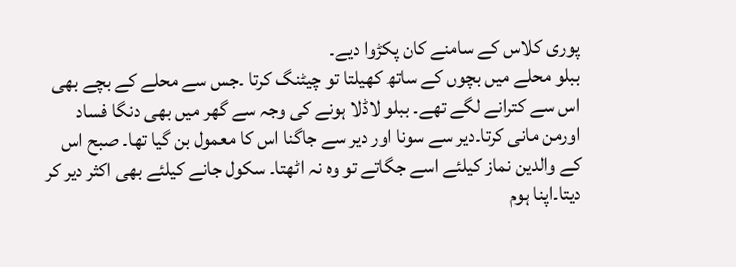پوری کلاس کے سامنے کان پکڑوا دیے۔
ببلو محلے میں بچوں کے ساتھ کھیلتا تو چیٹنگ کرتا ۔جس سے محلے کے بچے بھی اس سے کترانے لگے تھے۔ ببلو لاڈلا ہونے کی وجہ سے گھر میں بھی دنگا فساد اورمن مانی کرتا۔دیر سے سونا اور دیر سے جاگنا اس کا معمول بن گیا تھا۔ صبح اس کے والدین نماز کیلئے اسے جگاتے تو وہ نہ اٹھتا۔ سکول جانے کیلئے بھی اکثر دیر کر دیتا۔اپنا ہوم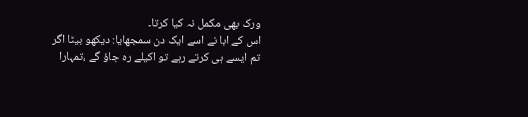ورک بھی مکمل نہ کیا کرتا۔
اس کے ابا نے اسے ایک دن سمجھایا: دیکھو بیٹا اگر تم ایسے ہی کرتے رہے تو اکیلے رہ جاؤ گے ،تمہارا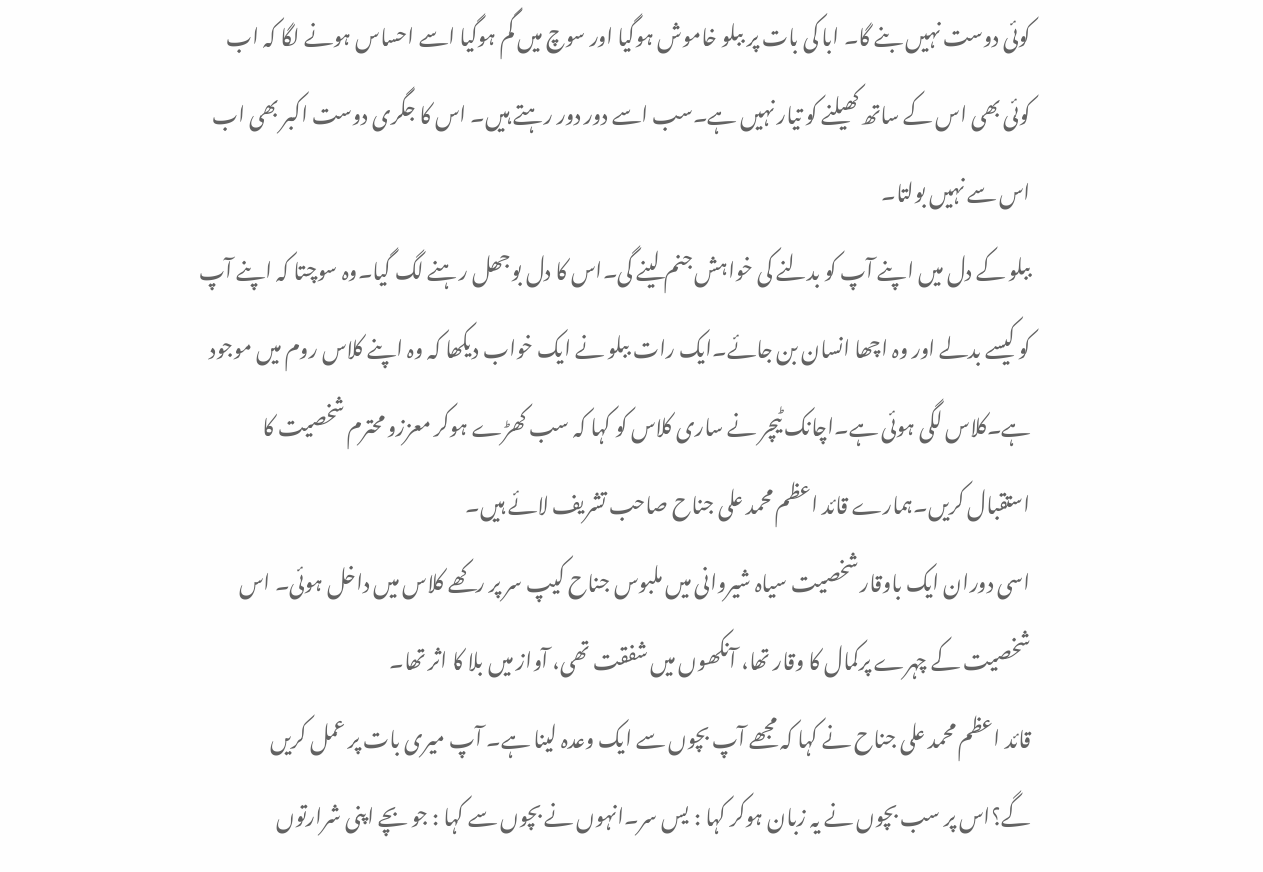کوئی دوست نہیں بنے گا۔ ابا کی بات پر ببلو خاموش ہوگیا اور سوچ میں گم ہوگیا اسے احساس ہونے لگا کہ اب کوئی بھی اس کے ساتھ کھیلنے کو تیار نہیں ہے۔سب اسے دور دور رہتے ہیں۔ اس کا جگری دوست اکبر بھی اب اس سے نہیں بولتا۔
ببلو کے دل میں اپنے آپ کو بدلنے کی خواہش جنم لینے گی۔اس کا دل بوجھل رہنے لگ گیا۔وہ سوچتا کہ اپنے آپ کو کیسے بدلے اور وہ اچھا انسان بن جائے۔ایک رات ببلو نے ایک خواب دیکھا کہ وہ اپنے کلاس روم میں موجود ہے۔کلاس لگی ہوئی ہے۔اچانک ٹیچر نے ساری کلاس کو کہا کہ سب کھڑے ہوکر معززو محترم شخصیت کا استقبال کریں۔ہمارے قائد اعظم محمد علی جناح صاحب تشریف لائے ہیں۔
اسی دوران ایک باوقار شخصیت سیاہ شیروانی میں ملبوس جناح کیپ سر پر رکھے کلاس میں داخل ہوئی۔ اس شخصیت کے چہرے پرکمال کا وقار تھا، آنکھوں میں شفقت تھی، آواز میں بلا کا اثر تھا۔
قائد اعظم محمد علی جناح نے کہا کہ مجھے آپ بچوں سے ایک وعدہ لینا ہے۔ آپ میری بات پر عمل کریں گے؟اس پر سب بچوں نے یہ زبان ہوکر کہا : یس سر۔انہوں نے بچوں سے کہا : جو بچے اپنی شرارتوں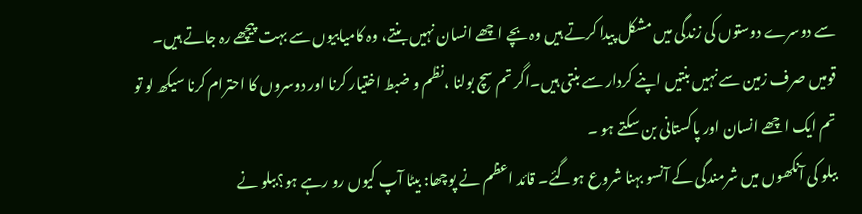سے دوسرے دوستوں کی زندگی میں مشکل پیدا کرتے ہیں وہ بچے اچھے انسان نہیں بنتے، وہ کامیابیوں سے بہت پیچھے رہ جاتے ہیں۔ قومیں صرف زمین سے نہیں بنتیں اپنے کردار سے بنتی ہیں۔اگر تم سچ بولنا ،نظم و ضبط اختیار کرنا اور دوسروں کا احترام کرنا سیکھ لو تو تم ایک اچھے انسان اور پاکستانی بن سکتے ہو ۔
ببلو کی آنکھوں میں شرمندگی کے آنسو بہنا شروع ہوگئے۔ قائد اعظم نے پوچھا: بیٹا آپ کیوں رو رہے ہو؟ببلو نے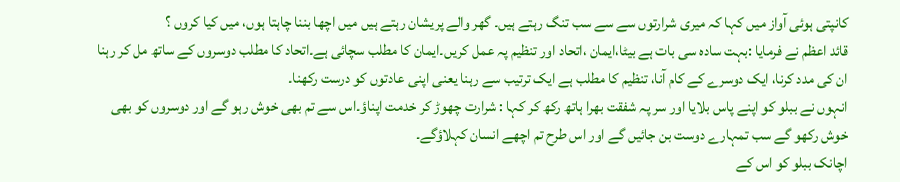کانپتی ہوئی آواز میں کہا کہ میری شرارتوں سے سے سب تنگ رہتے ہیں۔ گھر والے پریشان رہتے ہیں میں اچھا بننا چاہتا ہوں، میں کیا کروں ؟
قائد اعظم نے فرمایا :بہت سادہ سی بات ہے بیٹا،ایمان ،اتحاد اور تنظیم پہ عمل کریں۔ایمان کا مطلب سچائی ہے۔اتحاد کا مطلب دوسروں کے ساتھ مل کر رہنا ان کی مدد کرنا، ایک دوسرے کے کام آنا، تنظیم کا مطلب ہے ایک ترتیب سے رہنا یعنی اپنی عادتوں کو درست رکھنا۔
انہوں نے ببلو کو اپنے پاس بلایا اور سر پہ شفقت بھرا ہاتھ رکھ کر کہا : شرارت چھوڑ کر خدمت اپناؤ۔اس سے تم بھی خوش رہو گے اور دوسروں کو بھی خوش رکھو گے سب تمہارے دوست بن جائیں گے اور اس طرح تم اچھے انسان کہلاؤگے۔
اچانک ببلو کو اس کے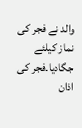والد نے فجر کی نماز کیلئے جگادیا۔فجر کی اذان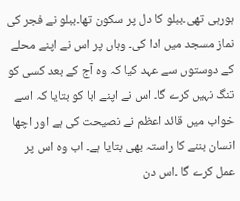ہورہی تھی۔ببلو کا دل پر سکون تھا۔ببلو نے فجر کی نماز مسجد میں ادا کی۔ وہاں پر اس نے اپنے محلے کے دوستوں سے عہد کیا کہ وہ آج کے بعد کسی کو تنگ نہیں کرے گا۔ اس نے اپنے ابا کو بتایا کہ اسے خواب میں قائد اعظم نے نصیحت کی ہے اور اچھا انسان بننے کا راستہ بھی بتایا ہے۔ اب وہ اس پر عمل کرے گا ۔اس دن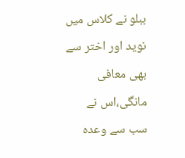ببلو نے کلاس میں نوید اور اختر سے بھی معافی مانگی،اس نے سب سے وعدہ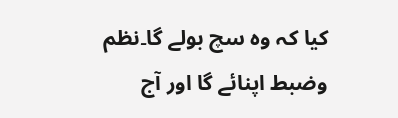کیا کہ وہ سچ بولے گا۔نظم وضبط اپنائے گا اور آج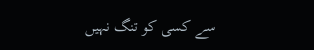سے کسی کو تنگ نہیں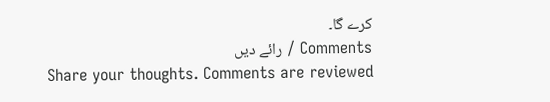کرے گا۔
Comments / رائے دیں
Share your thoughts. Comments are reviewed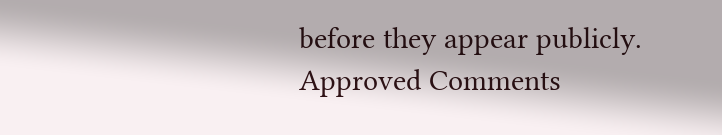before they appear publicly.
Approved Comments